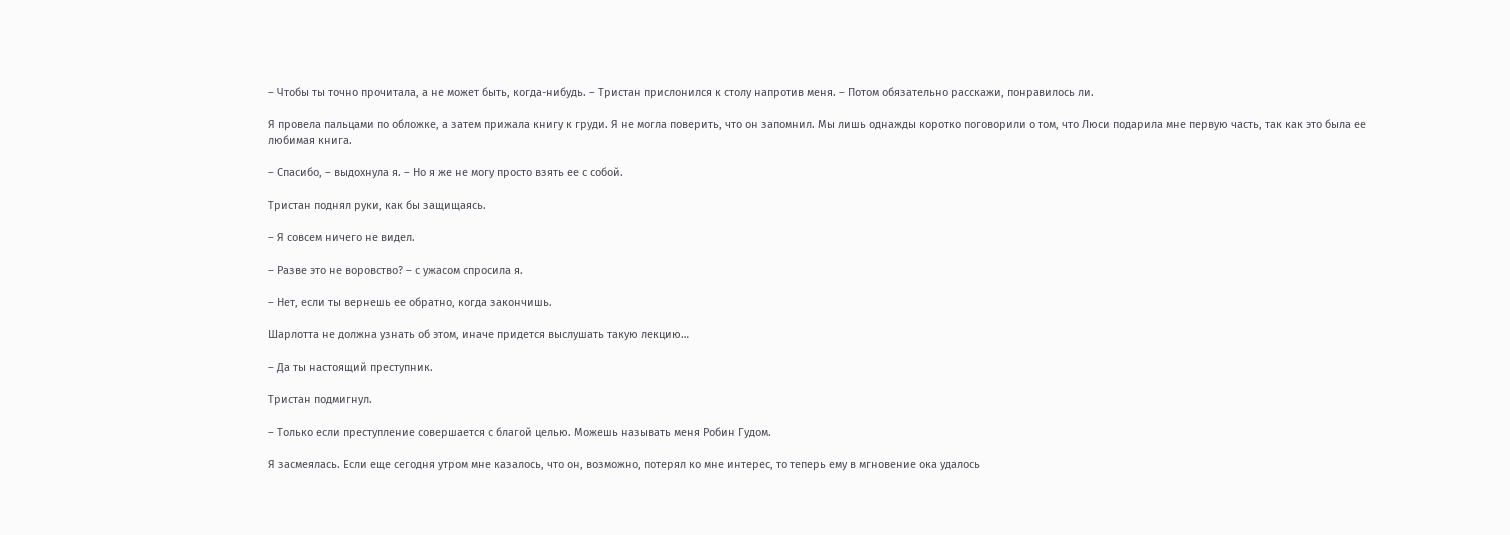– Чтобы ты точно прочитала, а не может быть, когда-нибудь. – Тристан прислонился к столу напротив меня. – Потом обязательно расскажи, понравилось ли.

Я провела пальцами по обложке, а затем прижала книгу к груди. Я не могла поверить, что он запомнил. Мы лишь однажды коротко поговорили о том, что Люси подарила мне первую часть, так как это была ее любимая книга.

– Спасибо, – выдохнула я. – Но я же не могу просто взять ее с собой.

Тристан поднял руки, как бы защищаясь.

– Я совсем ничего не видел.

– Разве это не воровство? – с ужасом спросила я.

– Нет, если ты вернешь ее обратно, когда закончишь.

Шарлотта не должна узнать об этом, иначе придется выслушать такую лекцию…

– Да ты настоящий преступник.

Тристан подмигнул.

– Только если преступление совершается с благой целью. Можешь называть меня Робин Гудом.

Я засмеялась. Если еще сегодня утром мне казалось, что он, возможно, потерял ко мне интерес, то теперь ему в мгновение ока удалось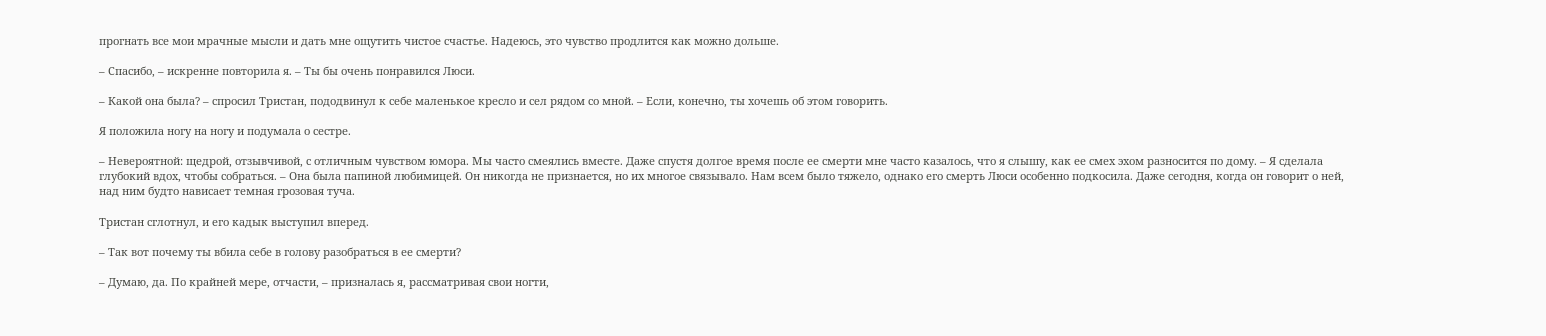прогнать все мои мрачные мысли и дать мне ощутить чистое счастье. Надеюсь, это чувство продлится как можно дольше.

– Спасибо, – искренне повторила я. – Ты бы очень понравился Люси.

– Какой она была? – спросил Тристан, пододвинул к себе маленькое кресло и сел рядом со мной. – Если, конечно, ты хочешь об этом говорить.

Я положила ногу на ногу и подумала о сестре.

– Невероятной: щедрой, отзывчивой, с отличным чувством юмора. Мы часто смеялись вместе. Даже спустя долгое время после ее смерти мне часто казалось, что я слышу, как ее смех эхом разносится по дому. – Я сделала глубокий вдох, чтобы собраться. – Она была папиной любимицей. Он никогда не признается, но их многое связывало. Нам всем было тяжело, однако его смерть Люси особенно подкосила. Даже сегодня, когда он говорит о ней, над ним будто нависает темная грозовая туча.

Тристан сглотнул, и его кадык выступил вперед.

– Так вот почему ты вбила себе в голову разобраться в ее смерти?

– Думаю, да. По крайней мере, отчасти, – призналась я, рассматривая свои ногти,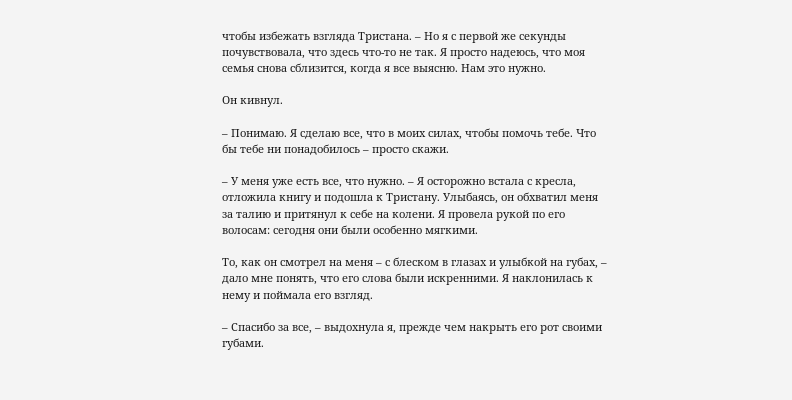чтобы избежать взгляда Тристана. – Но я с первой же секунды почувствовала, что здесь что-то не так. Я просто надеюсь, что моя семья снова сблизится, когда я все выясню. Нам это нужно.

Он кивнул.

– Понимаю. Я сделаю все, что в моих силах, чтобы помочь тебе. Что бы тебе ни понадобилось – просто скажи.

– У меня уже есть все, что нужно. – Я осторожно встала с кресла, отложила книгу и подошла к Тристану. Улыбаясь, он обхватил меня за талию и притянул к себе на колени. Я провела рукой по его волосам: сегодня они были особенно мягкими.

То, как он смотрел на меня – с блеском в глазах и улыбкой на губах, – дало мне понять, что его слова были искренними. Я наклонилась к нему и поймала его взгляд.

– Спасибо за все, – выдохнула я, прежде чем накрыть его рот своими губами.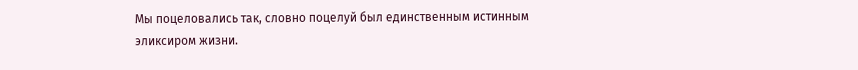Мы поцеловались так, словно поцелуй был единственным истинным эликсиром жизни.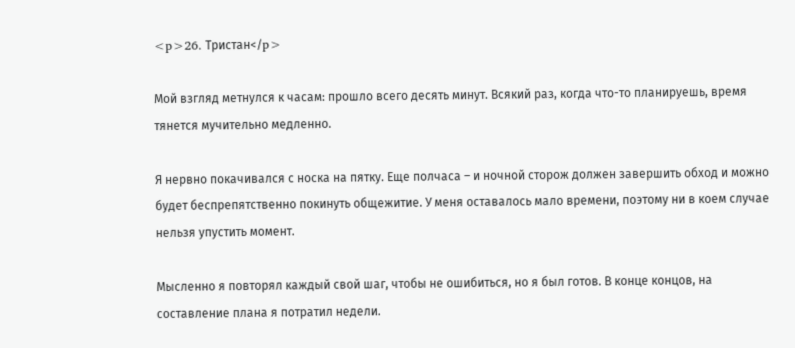<p>26. Тристан</p>

Мой взгляд метнулся к часам: прошло всего десять минут. Всякий раз, когда что-то планируешь, время тянется мучительно медленно.

Я нервно покачивался с носка на пятку. Еще полчаса – и ночной сторож должен завершить обход и можно будет беспрепятственно покинуть общежитие. У меня оставалось мало времени, поэтому ни в коем случае нельзя упустить момент.

Мысленно я повторял каждый свой шаг, чтобы не ошибиться, но я был готов. В конце концов, на составление плана я потратил недели.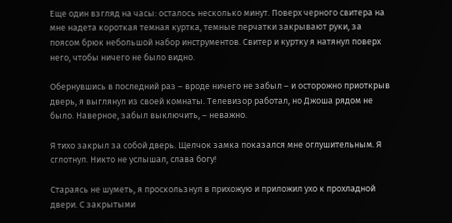Еще один взгляд на часы: осталось несколько минут. Поверх черного свитера на мне надета короткая темная куртка, темные перчатки закрывают руки, за поясом брюк небольшой набор инструментов. Свитер и куртку я натянул поверх него, чтобы ничего не было видно.

Обернувшись в последний раз – вроде ничего не забыл – и осторожно приоткрыв дверь, я выглянул из своей комнаты. Телевизор работал, но Джоша рядом не было. Наверное, забыл выключить, – неважно.

Я тихо закрыл за собой дверь. Щелчок замка показался мне оглушительным. Я сглотнул. Никто не услышал, слава богу!

Стараясь не шуметь, я проскользнул в прихожую и приложил ухо к прохладной двери. С закрытыми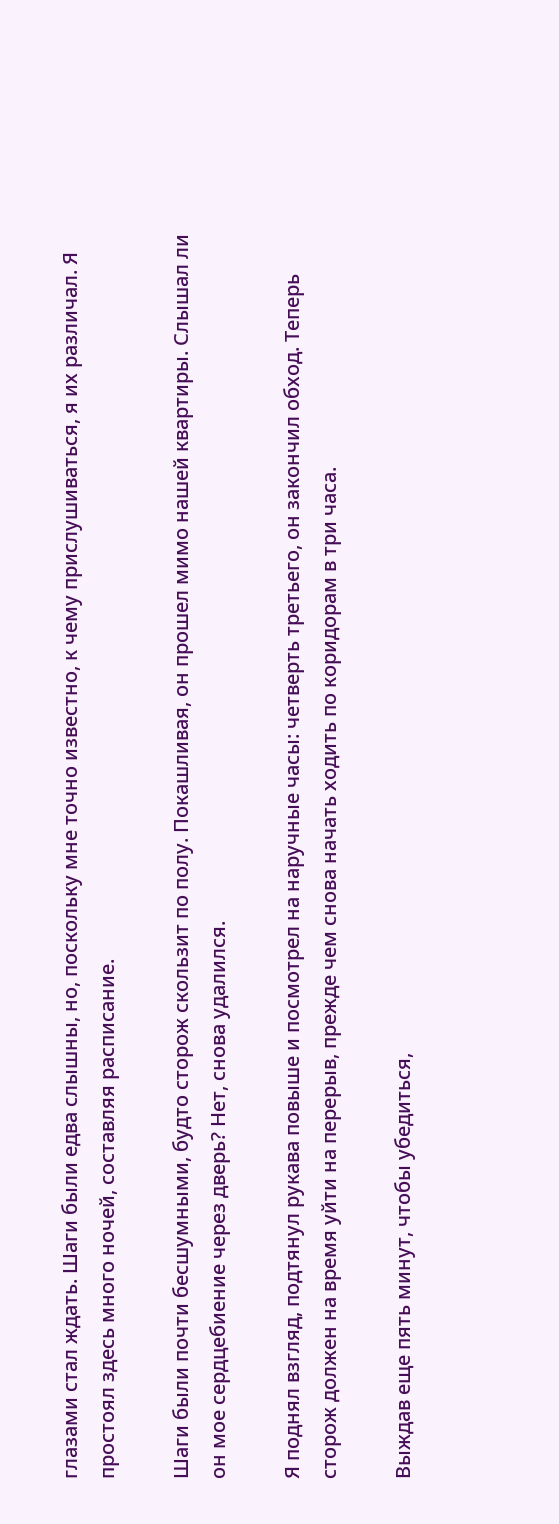глазами стал ждать. Шаги были едва слышны, но, поскольку мне точно известно, к чему прислушиваться, я их различал. Я простоял здесь много ночей, составляя расписание.

Шаги были почти бесшумными, будто сторож скользит по полу. Покашливая, он прошел мимо нашей квартиры. Слышал ли он мое сердцебиение через дверь? Нет, снова удалился.

Я поднял взгляд, подтянул рукава повыше и посмотрел на наручные часы: четверть третьего, он закончил обход. Теперь сторож должен на время уйти на перерыв, прежде чем снова начать ходить по коридорам в три часа.

Выждав еще пять минут, чтобы убедиться,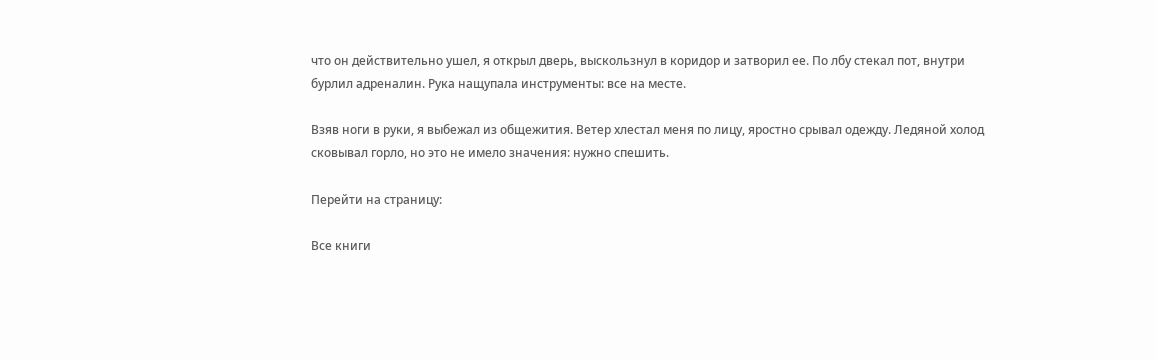что он действительно ушел, я открыл дверь, выскользнул в коридор и затворил ее. По лбу стекал пот, внутри бурлил адреналин. Рука нащупала инструменты: все на месте.

Взяв ноги в руки, я выбежал из общежития. Ветер хлестал меня по лицу, яростно срывал одежду. Ледяной холод сковывал горло, но это не имело значения: нужно спешить.

Перейти на страницу:

Все книги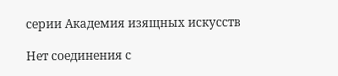серии Академия изящных искусств

Нет соединения с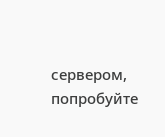сервером, попробуйте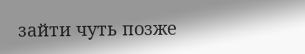зайти чуть позже